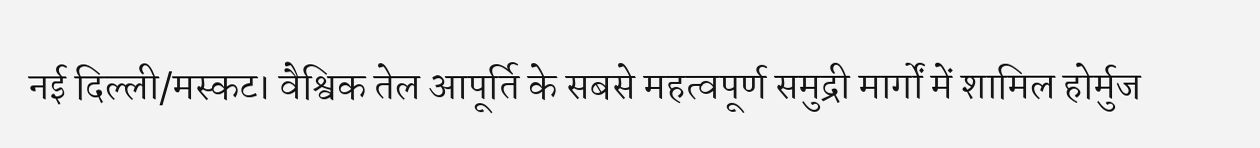नई दिल्ली/मस्कट। वैश्विक तेल आपूर्ति के सबसे महत्वपूर्ण समुद्री मार्गों में शामिल होर्मुज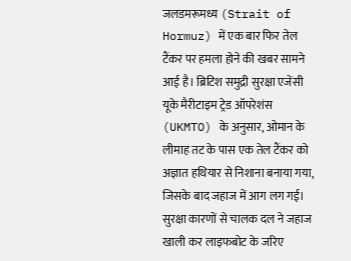जलडमरूमध्य (Strait of Hormuz) में एक बार फिर तेल टैंकर पर हमला होने की खबर सामने आई है। ब्रिटिश समुद्री सुरक्षा एजेंसी यूके मैरीटाइम ट्रेड ऑपरेशंस (UKMTO) के अनुसार, ओमान के लीमाह तट के पास एक तेल टैंकर को अज्ञात हथियार से निशाना बनाया गया, जिसके बाद जहाज में आग लग गई। सुरक्षा कारणों से चालक दल ने जहाज खाली कर लाइफबोट के जरिए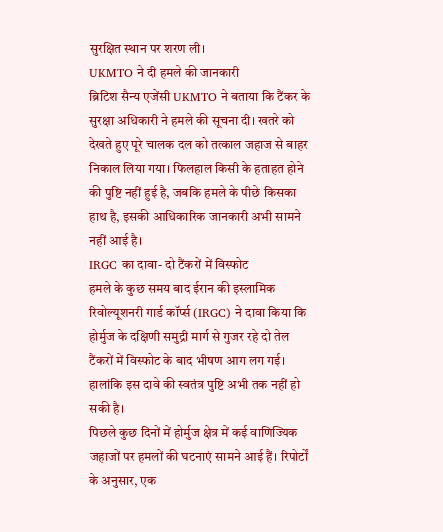सुरक्षित स्थान पर शरण ली।
UKMTO ने दी हमले की जानकारी
ब्रिटिश सैन्य एजेंसी UKMTO ने बताया कि टैंकर के सुरक्षा अधिकारी ने हमले की सूचना दी। खतरे को देखते हुए पूरे चालक दल को तत्काल जहाज से बाहर निकाल लिया गया। फिलहाल किसी के हताहत होने की पुष्टि नहीं हुई है, जबकि हमले के पीछे किसका हाथ है, इसकी आधिकारिक जानकारी अभी सामने नहीं आई है।
IRGC का दावा- दो टैंकरों में विस्फोट
हमले के कुछ समय बाद ईरान की इस्लामिक रिवोल्यूशनरी गार्ड कॉर्प्स (IRGC) ने दावा किया कि होर्मुज के दक्षिणी समुद्री मार्ग से गुजर रहे दो तेल टैंकरों में विस्फोट के बाद भीषण आग लग गई। हालांकि इस दावे की स्वतंत्र पुष्टि अभी तक नहीं हो सकी है।
पिछले कुछ दिनों में होर्मुज क्षेत्र में कई वाणिज्यिक जहाजों पर हमलों की घटनाएं सामने आई हैं। रिपोर्टों के अनुसार, एक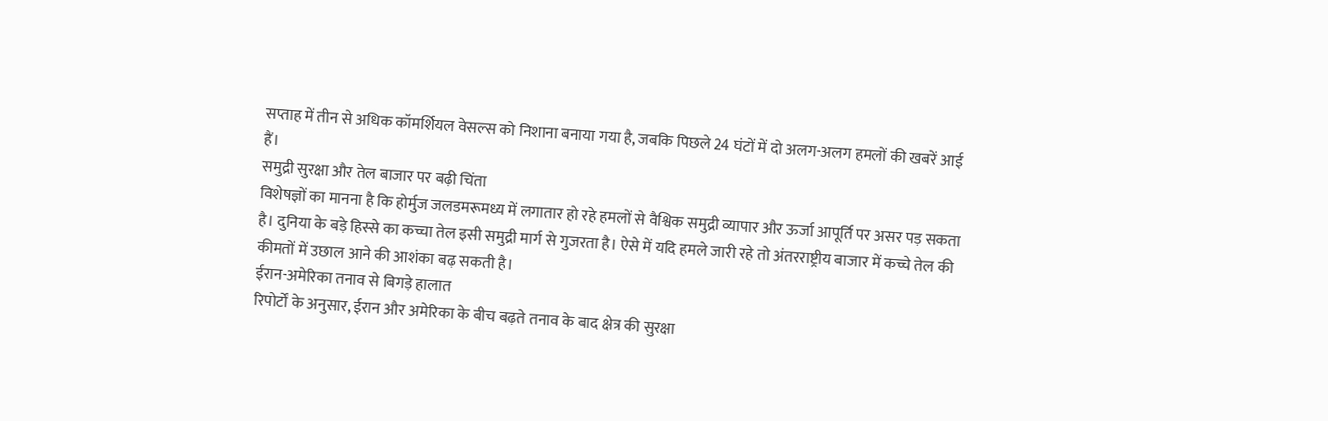सप्ताह में तीन से अधिक कॉमर्शियल वेसल्स को निशाना बनाया गया है, जबकि पिछले 24 घंटों में दो अलग-अलग हमलों की खबरें आई हैं।
समुद्री सुरक्षा और तेल बाजार पर बढ़ी चिंता
विशेषज्ञों का मानना है कि होर्मुज जलडमरूमध्य में लगातार हो रहे हमलों से वैश्विक समुद्री व्यापार और ऊर्जा आपूर्ति पर असर पड़ सकता है। दुनिया के बड़े हिस्से का कच्चा तेल इसी समुद्री मार्ग से गुजरता है। ऐसे में यदि हमले जारी रहे तो अंतरराष्ट्रीय बाजार में कच्चे तेल की कीमतों में उछाल आने की आशंका बढ़ सकती है।
ईरान-अमेरिका तनाव से बिगड़े हालात
रिपोर्टों के अनुसार, ईरान और अमेरिका के बीच बढ़ते तनाव के बाद क्षेत्र की सुरक्षा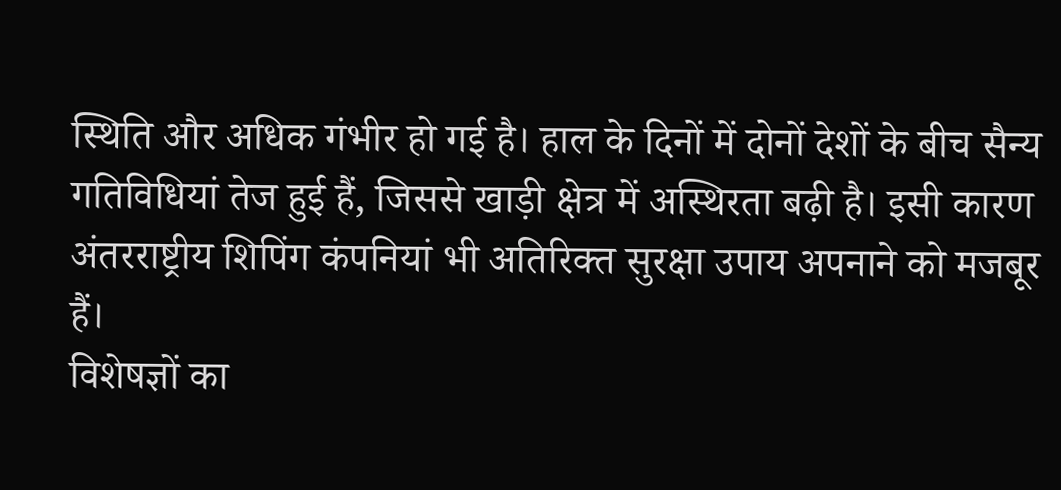स्थिति और अधिक गंभीर हो गई है। हाल के दिनों में दोनों देशों के बीच सैन्य गतिविधियां तेज हुई हैं, जिससे खाड़ी क्षेत्र में अस्थिरता बढ़ी है। इसी कारण अंतरराष्ट्रीय शिपिंग कंपनियां भी अतिरिक्त सुरक्षा उपाय अपनाने को मजबूर हैं।
विशेषज्ञों का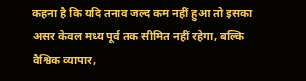कहना है कि यदि तनाव जल्द कम नहीं हुआ तो इसका असर केवल मध्य पूर्व तक सीमित नहीं रहेगा, बल्कि वैश्विक व्यापार,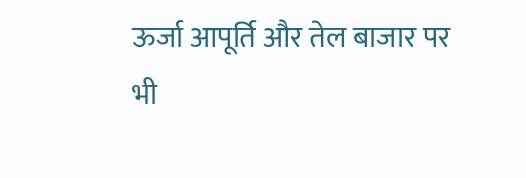ऊर्जा आपूर्ति और तेल बाजार पर भी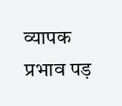व्यापक प्रभाव पड़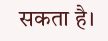सकता है।